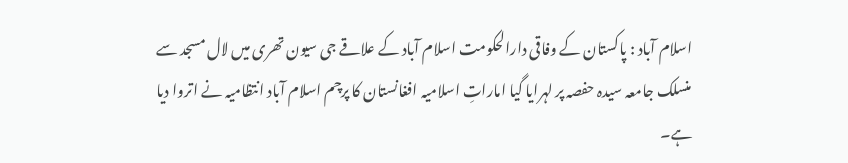اسلام آباد : پاکستان کے وفاقی دارالحکومت اسلام آباد کے علاقے جی سیون تھری میں لال مسجد سے منسلک جامعہ سیدہ حفصہ پر لہرایا گیا اماراتِ اسلامیہ افغانستان کا پرچم اسلام آباد انتظامیہ نے اتروا دیا ہے۔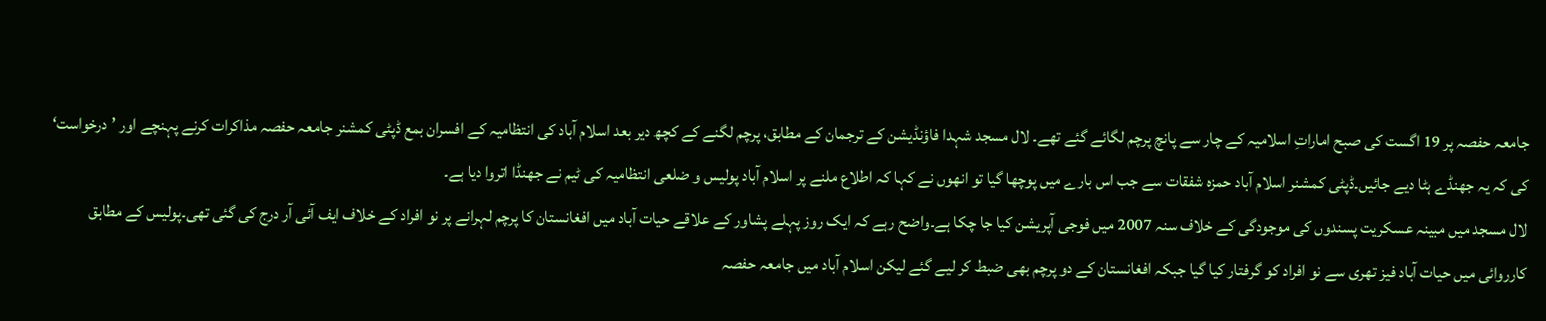جامعہ حفصہ پر 19 اگست کی صبح اماراتِ اسلامیہ کے چار سے پانچ پرچم لگائے گئے تھے۔ لال مسجد شہدا فاؤنڈیشن کے ترجمان کے مطابق، پرچم لگنے کے کچھ دیر بعد اسلام آباد کی انتظامیہ کے افسران بمع ڈپٹی کمشنر جامعہ حفصہ مذاکرات کرنے پہنچے اور ’درخواست‘ کی کہ یہ جھنڈے ہٹا دیے جائیں۔ڈپٹی کمشنر اسلام آباد حمزہ شفقات سے جب اس بارے میں پوچھا گیا تو انھوں نے کہا کہ اطلاع ملنے پر اسلام آباد پولیس و ضلعی انتظامیہ کی ٹیم نے جھنڈا اتروا دیا ہے۔
لال مسجد میں مبینہ عسکریت پسندوں کی موجودگی کے خلاف سنہ 2007 میں فوجی آپریشن کیا جا چکا ہے۔واضح رہے کہ ایک روز پہلے پشاور کے علاقے حیات آباد میں افغانستان کا پرچم لہرانے پر نو افراد کے خلاف ایف آئی آر درج کی گئی تھی۔پولیس کے مطابق کارروائی میں حیات آباد فیز تھری سے نو افراد کو گرفتار کیا گیا جبکہ افغانستان کے دو پرچم بھی ضبط کر لیے گئے لیکن اسلام آباد میں جامعہ حفصہ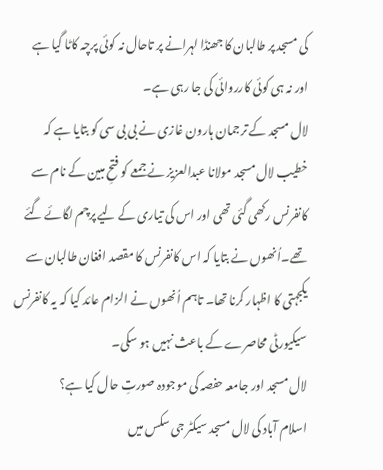کی مسجد پر طالبان کا جھنڈا لہرانے پر تاحال نہ کوئی پرچہ کاٹا گیا ہے اور نہ ہی کوئی کارروائی کی جا رہی ہے۔
لال مسجد کے ترجمان ہارون غازی نے بی بی سی کو بتایا ہے کہ خطیب لال مسجد مولانا عبدالعزیز نے جمعے کو فتحِ مبین کے نام سے کانفرنس رکھی گئی تھی اور اس کی تیاری کے لیے پرچم لگائے گئے تھے۔اُنھوں نے بتایا کہ اس کانفرنس کا مقصد افغان طالبان سے یکجہتی کا اظہار کرنا تھا۔ تاہم اُنھوں نے الزام عائد کیا کہ یہ کانفرنس سیکیورٹی محاصرے کے باعث نہیں ہو سکی۔
لال مسجد اور جامعہ حفصہ کی موجودہ صورتِ حال کیا ہے؟
اسلام آباد کی لال مسجد سیکٹر جی سکس میں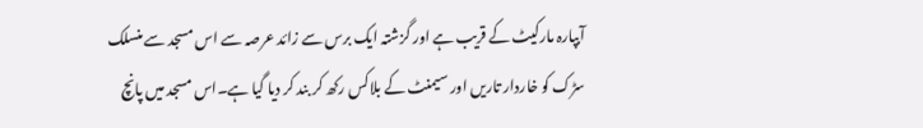آبپارہ مارکیٹ کے قریب ہے اور گزشتہ ایک برس سے زائد عرصہ سے اس مسجد سے منسلک سڑک کو خاردار تاریں اور سیمنٹ کے بلاکس رکھ کر بند کر دیا گیا ہے۔اس مسجد میں پانچ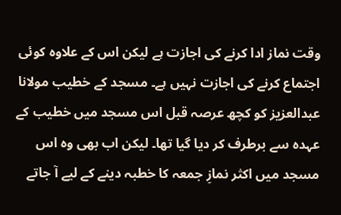وقت نماز ادا کرنے کی اجازت ہے لیکن اس کے علاوہ کوئی اجتماع کرنے کی اجازت نہیں ہے۔ مسجد کے خطیب مولانا عبدالعزیز کو کچھ عرصہ قبل اس مسجد میں خطیب کے عہدہ سے برطرف کر دیا گیا تھا۔ لیکن اب بھی وہ اس مسجد میں اکثر نمازِ جمعہ کا خطبہ دینے کے لیے آ جاتے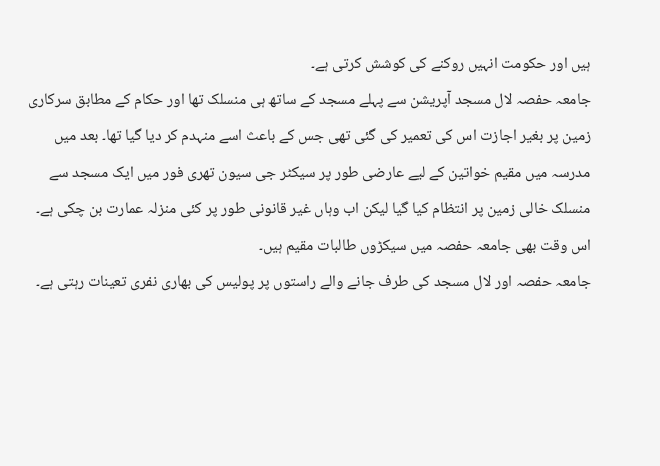ہیں اور حکومت انہیں روکنے کی کوشش کرتی ہے۔
جامعہ حفصہ لال مسجد آپریشن سے پہلے مسجد کے ساتھ ہی منسلک تھا اور حکام کے مطابق سرکاری زمین پر بغیر اجازت اس کی تعمیر کی گئی تھی جس کے باعث اسے منہدم کر دیا گیا تھا۔ بعد میں مدرسہ میں مقیم خواتین کے لیے عارضی طور پر سیکٹر جی سیون تھری فور میں ایک مسجد سے منسلک خالی زمین پر انتظام کیا گیا لیکن اب وہاں غیر قانونی طور پر کئی منزلہ عمارت بن چکی ہے۔ اس وقت بھی جامعہ حفصہ میں سیکڑوں طالبات مقیم ہیں۔
جامعہ حفصہ اور لال مسجد کی طرف جانے والے راستوں پر پولیس کی بھاری نفری تعینات رہتی ہے۔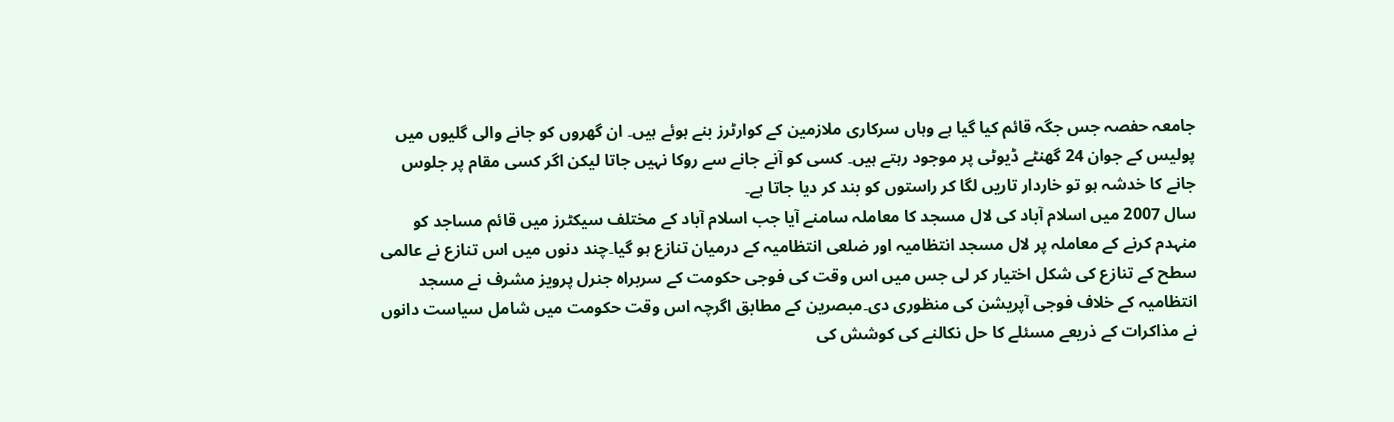جامعہ حفصہ جس جگہ قائم کیا گیا ہے وہاں سرکاری ملازمین کے کوارٹرز بنے ہوئے ہیں۔ ان گھروں کو جانے والی گلیوں میں پولیس کے جوان 24 گھنٹے ڈیوٹی پر موجود رہتے ہیں۔ کسی کو آنے جانے سے روکا نہیں جاتا لیکن اگر کسی مقام پر جلوس جانے کا خدشہ ہو تو خاردار تاریں لگا کر راستوں کو بند کر دیا جاتا ہے۔
سال 2007 میں اسلام آباد کی لال مسجد کا معاملہ سامنے آیا جب اسلام آباد کے مختلف سیکٹرز میں قائم مساجد کو منہدم کرنے کے معاملہ پر لال مسجد انتظامیہ اور ضلعی انتظامیہ کے درمیان تنازع ہو گیا۔چند دنوں میں اس تنازع نے عالمی سطح کے تنازع کی شکل اختیار کر لی جس میں اس وقت کی فوجی حکومت کے سربراہ جنرل پرویز مشرف نے مسجد انتظامیہ کے خلاف فوجی آپریشن کی منظوری دی۔مبصرین کے مطابق اگرچہ اس وقت حکومت میں شامل سیاست دانوں نے مذاکرات کے ذریعے مسئلے کا حل نکالنے کی کوشش کی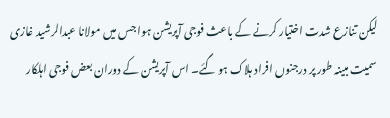لیکن تنازع شدت اختیار کرنے کے باعث فوجی آپریشن ہوا جس میں مولانا عبدالرشید غازی سمیت مبینہ طور پر درجنوں افراد ہلاک ہو گئے۔ اس آپریشن کے دوران بعض فوجی اہلکار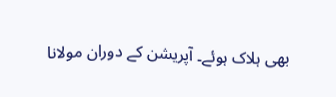بھی ہلاک ہوئے۔ آپریشن کے دوران مولانا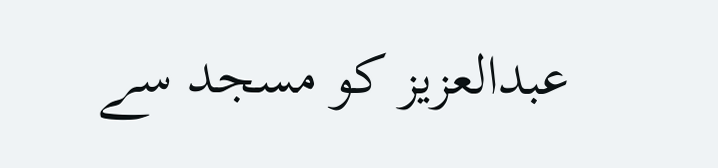عبدالعزیز کو مسجد سے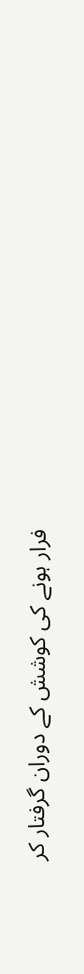فرار ہونے کی کوشش کے دوران گرفتار کر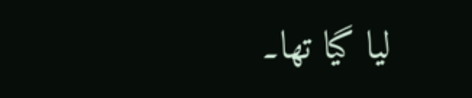لیا گیا تھا۔